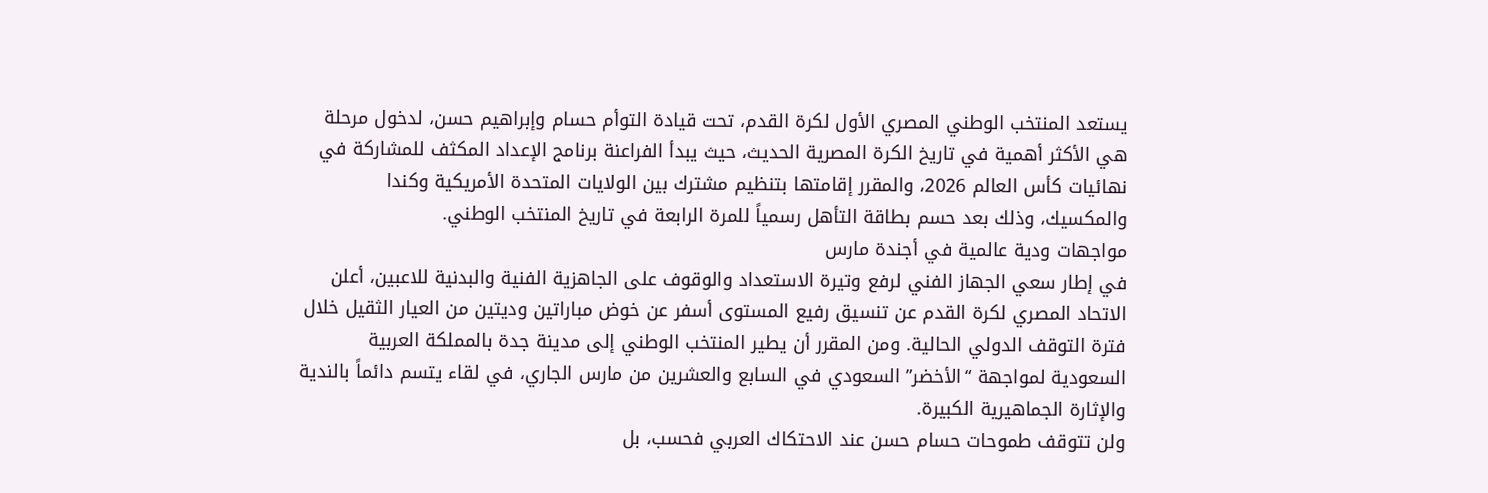يستعد المنتخب الوطني المصري الأول لكرة القدم، تحت قيادة التوأم حسام وإبراهيم حسن، لدخول مرحلة هي الأكثر أهمية في تاريخ الكرة المصرية الحديث، حيث يبدأ الفراعنة برنامج الإعداد المكثف للمشاركة في نهائيات كأس العالم 2026، والمقرر إقامتها بتنظيم مشترك بين الولايات المتحدة الأمريكية وكندا والمكسيك، وذلك بعد حسم بطاقة التأهل رسمياً للمرة الرابعة في تاريخ المنتخب الوطني.
مواجهات ودية عالمية في أجندة مارس
في إطار سعي الجهاز الفني لرفع وتيرة الاستعداد والوقوف على الجاهزية الفنية والبدنية للاعبين، أعلن الاتحاد المصري لكرة القدم عن تنسيق رفيع المستوى أسفر عن خوض مباراتين وديتين من العيار الثقيل خلال فترة التوقف الدولي الحالية. ومن المقرر أن يطير المنتخب الوطني إلى مدينة جدة بالمملكة العربية السعودية لمواجهة “الأخضر” السعودي في السابع والعشرين من مارس الجاري، في لقاء يتسم دائماً بالندية والإثارة الجماهيرية الكبيرة.
ولن تتوقف طموحات حسام حسن عند الاحتكاك العربي فحسب، بل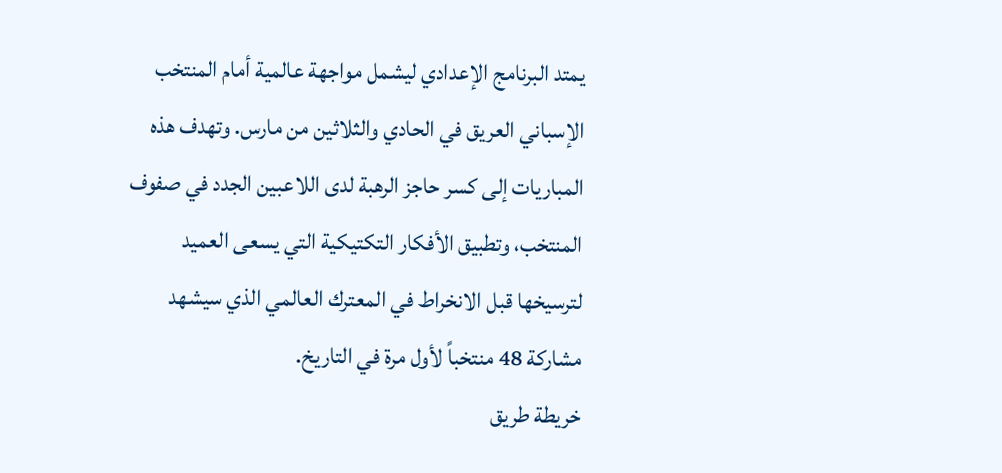يمتد البرنامج الإعدادي ليشمل مواجهة عالمية أمام المنتخب الإسباني العريق في الحادي والثلاثين من مارس. وتهدف هذه المباريات إلى كسر حاجز الرهبة لدى اللاعبين الجدد في صفوف المنتخب، وتطبيق الأفكار التكتيكية التي يسعى العميد لترسيخها قبل الانخراط في المعترك العالمي الذي سيشهد مشاركة 48 منتخباً لأول مرة في التاريخ.
خريطة طريق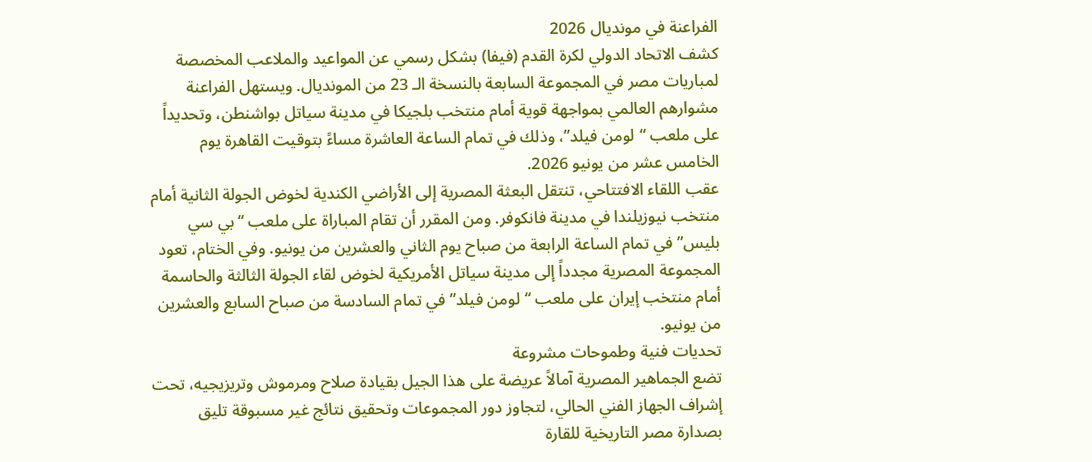الفراعنة في مونديال 2026
كشف الاتحاد الدولي لكرة القدم (فيفا) بشكل رسمي عن المواعيد والملاعب المخصصة لمباريات مصر في المجموعة السابعة بالنسخة الـ 23 من المونديال. ويستهل الفراعنة مشوارهم العالمي بمواجهة قوية أمام منتخب بلجيكا في مدينة سياتل بواشنطن، وتحديداً على ملعب “لومن فيلد”، وذلك في تمام الساعة العاشرة مساءً بتوقيت القاهرة يوم الخامس عشر من يونيو 2026.
عقب اللقاء الافتتاحي، تنتقل البعثة المصرية إلى الأراضي الكندية لخوض الجولة الثانية أمام منتخب نيوزيلندا في مدينة فانكوفر. ومن المقرر أن تقام المباراة على ملعب “بي سي بليس” في تمام الساعة الرابعة من صباح يوم الثاني والعشرين من يونيو. وفي الختام، تعود المجموعة المصرية مجدداً إلى مدينة سياتل الأمريكية لخوض لقاء الجولة الثالثة والحاسمة أمام منتخب إيران على ملعب “لومن فيلد” في تمام السادسة من صباح السابع والعشرين من يونيو.
تحديات فنية وطموحات مشروعة
تضع الجماهير المصرية آمالاً عريضة على هذا الجيل بقيادة صلاح ومرموش وتريزيجيه، تحت إشراف الجهاز الفني الحالي، لتجاوز دور المجموعات وتحقيق نتائج غير مسبوقة تليق بصدارة مصر التاريخية للقارة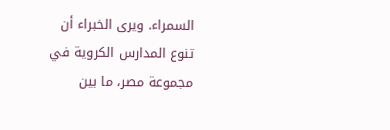السمراء. ويرى الخبراء أن تنوع المدارس الكروية في مجموعة مصر، ما بين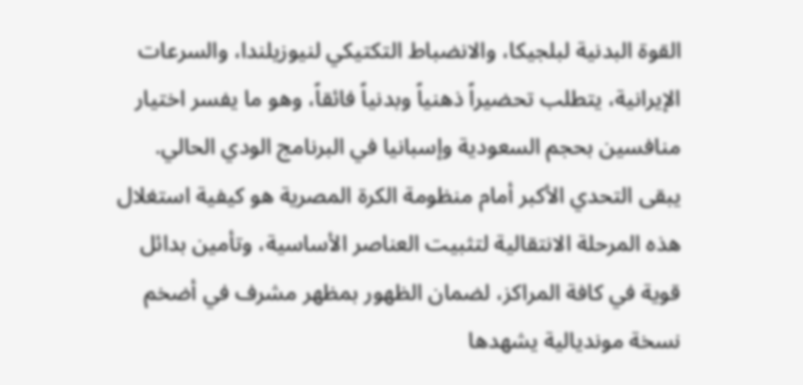القوة البدنية لبلجيكا، والانضباط التكتيكي لنيوزيلندا، والسرعات الإيرانية، يتطلب تحضيراً ذهنياً وبدنياً فائقاً، وهو ما يفسر اختيار منافسين بحجم السعودية وإسبانيا في البرنامج الودي الحالي.
يبقى التحدي الأكبر أمام منظومة الكرة المصرية هو كيفية استغلال هذه المرحلة الانتقالية لتثبيت العناصر الأساسية، وتأمين بدائل قوية في كافة المراكز، لضمان الظهور بمظهر مشرف في أضخم نسخة مونديالية يشهدها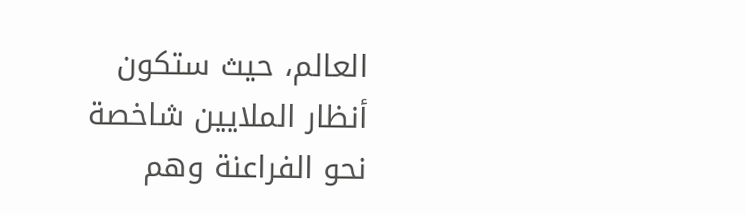العالم، حيث ستكون أنظار الملايين شاخصة نحو الفراعنة وهم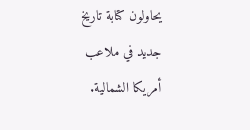يحاولون كتابة تاريخ جديد في ملاعب أمريكا الشمالية.